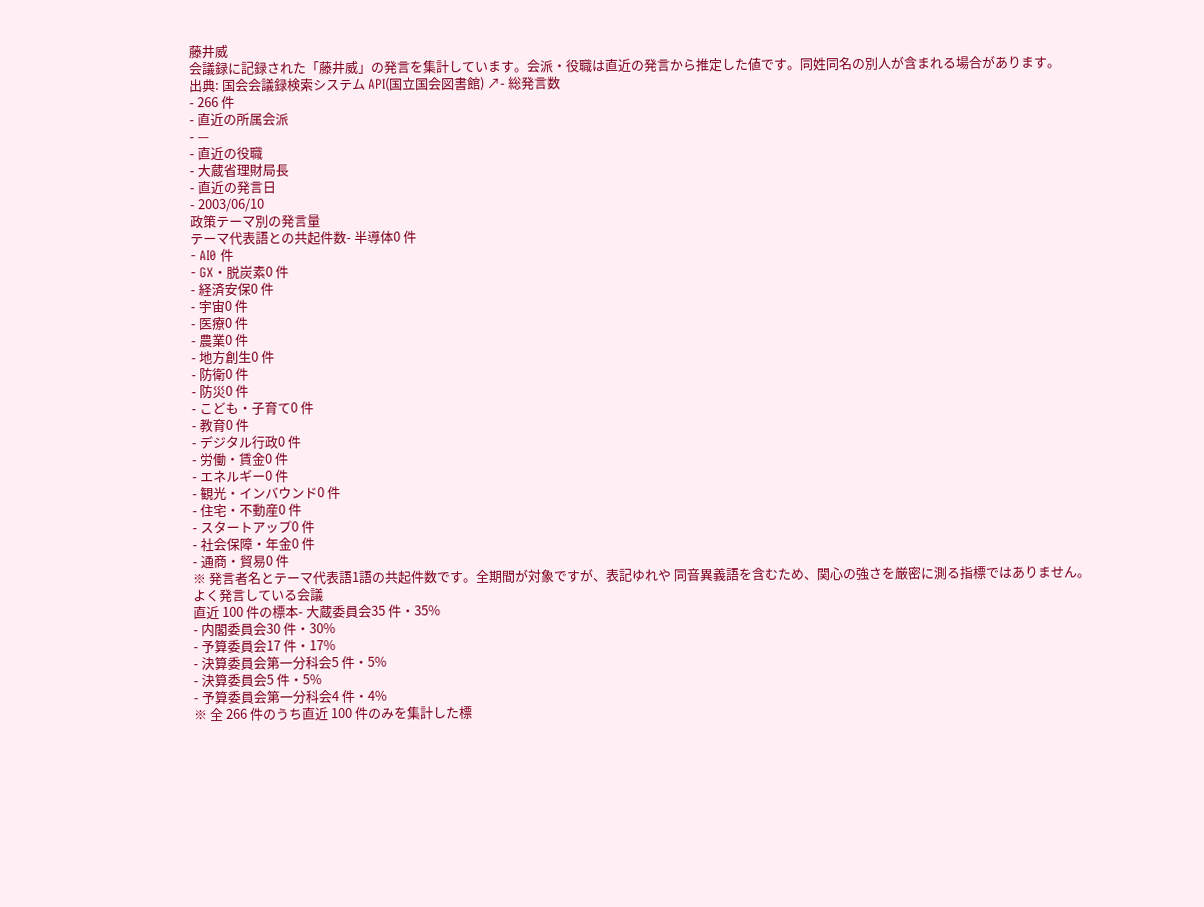藤井威
会議録に記録された「藤井威」の発言を集計しています。会派・役職は直近の発言から推定した値です。同姓同名の別人が含まれる場合があります。
出典: 国会会議録検索システム API(国立国会図書館) ↗- 総発言数
- 266 件
- 直近の所属会派
- —
- 直近の役職
- 大蔵省理財局長
- 直近の発言日
- 2003/06/10
政策テーマ別の発言量
テーマ代表語との共起件数- 半導体0 件
- AI0 件
- GX・脱炭素0 件
- 経済安保0 件
- 宇宙0 件
- 医療0 件
- 農業0 件
- 地方創生0 件
- 防衛0 件
- 防災0 件
- こども・子育て0 件
- 教育0 件
- デジタル行政0 件
- 労働・賃金0 件
- エネルギー0 件
- 観光・インバウンド0 件
- 住宅・不動産0 件
- スタートアップ0 件
- 社会保障・年金0 件
- 通商・貿易0 件
※ 発言者名とテーマ代表語1語の共起件数です。全期間が対象ですが、表記ゆれや 同音異義語を含むため、関心の強さを厳密に測る指標ではありません。
よく発言している会議
直近 100 件の標本- 大蔵委員会35 件・35%
- 内閣委員会30 件・30%
- 予算委員会17 件・17%
- 決算委員会第一分科会5 件・5%
- 決算委員会5 件・5%
- 予算委員会第一分科会4 件・4%
※ 全 266 件のうち直近 100 件のみを集計した標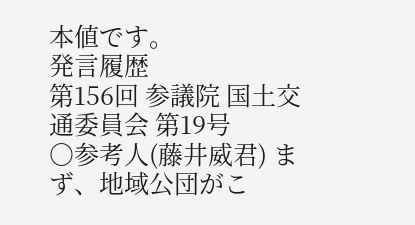本値です。
発言履歴
第156回 参議院 国土交通委員会 第19号
○参考人(藤井威君) まず、地域公団がこ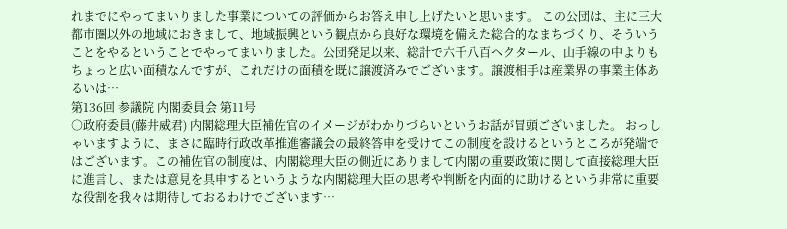れまでにやってまいりました事業についての評価からお答え申し上げたいと思います。 この公団は、主に三大都市圏以外の地域におきまして、地域振興という観点から良好な環境を備えた総合的なまちづくり、そういうことをやるということでやってまいりました。公団発足以来、総計で六千八百ヘクタール、山手線の中よりもちょっと広い面積なんですが、これだけの面積を既に譲渡済みでございます。譲渡相手は産業界の事業主体あるいは…
第136回 参議院 内閣委員会 第11号
○政府委員(藤井威君) 内閣総理大臣補佐官のイメージがわかりづらいというお話が冒頭ございました。 おっしゃいますように、まさに臨時行政改革推進審議会の最終答申を受けてこの制度を設けるというところが発端ではございます。この補佐官の制度は、内閣総理大臣の側近にありまして内閣の重要政策に関して直接総理大臣に進言し、または意見を具申するというような内閣総理大臣の思考や判断を内面的に助けるという非常に重要な役割を我々は期待しておるわけでございます…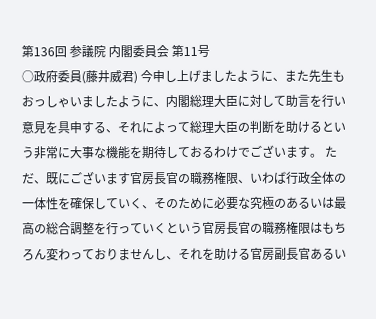第136回 参議院 内閣委員会 第11号
○政府委員(藤井威君) 今申し上げましたように、また先生もおっしゃいましたように、内閣総理大臣に対して助言を行い意見を具申する、それによって総理大臣の判断を助けるという非常に大事な機能を期待しておるわけでございます。 ただ、既にございます官房長官の職務権限、いわば行政全体の一体性を確保していく、そのために必要な究極のあるいは最高の総合調整を行っていくという官房長官の職務権限はもちろん変わっておりませんし、それを助ける官房副長官あるい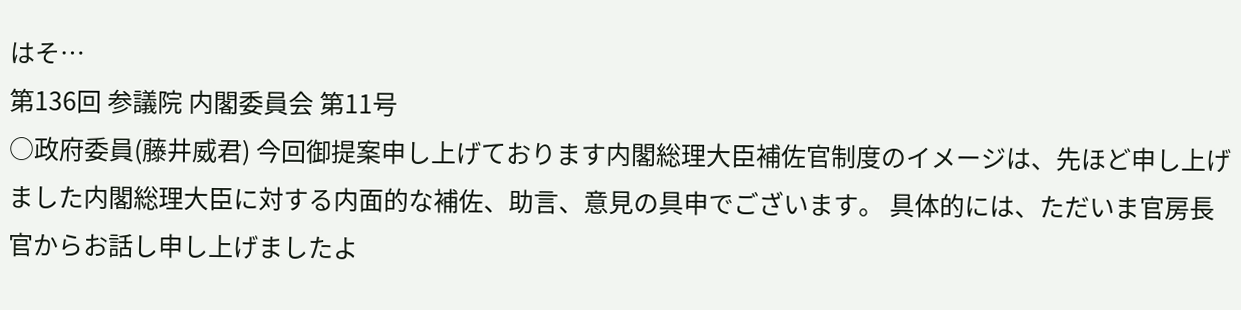はそ…
第136回 参議院 内閣委員会 第11号
○政府委員(藤井威君) 今回御提案申し上げております内閣総理大臣補佐官制度のイメージは、先ほど申し上げました内閣総理大臣に対する内面的な補佐、助言、意見の具申でございます。 具体的には、ただいま官房長官からお話し申し上げましたよ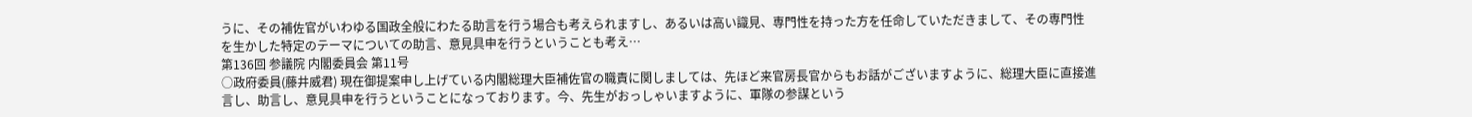うに、その補佐官がいわゆる国政全般にわたる助言を行う場合も考えられますし、あるいは高い識見、専門性を持った方を任命していただきまして、その専門性を生かした特定のテーマについての助言、意見具申を行うということも考え…
第136回 参議院 内閣委員会 第11号
○政府委員(藤井威君) 現在御提案申し上げている内閣総理大臣補佐官の職責に関しましては、先ほど来官房長官からもお話がございますように、総理大臣に直接進言し、助言し、意見具申を行うということになっております。今、先生がおっしゃいますように、軍隊の参謀という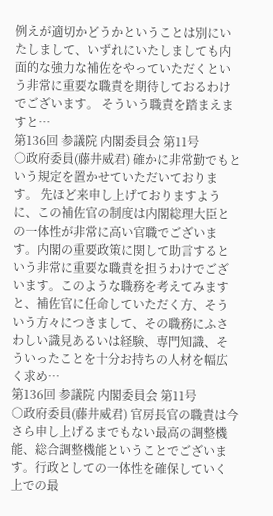例えが適切かどうかということは別にいたしまして、いずれにいたしましても内面的な強力な補佐をやっていただくという非常に重要な職責を期待しておるわけでございます。 そういう職責を踏まえますと…
第136回 参議院 内閣委員会 第11号
○政府委員(藤井威君) 確かに非常勤でもという規定を置かせていただいております。 先ほど来申し上げておりますように、この補佐官の制度は内閣総理大臣との一体性が非常に高い官職でございます。内閣の重要政策に関して助言するという非常に重要な職責を担うわけでございます。このような職務を考えてみますと、補佐官に任命していただく方、そういう方々につきまして、その職務にふさわしい識見あるいは経験、専門知識、そういったことを十分お持ちの人材を幅広く求め…
第136回 参議院 内閣委員会 第11号
○政府委員(藤井威君) 官房長官の職責は今さら申し上げるまでもない最高の調整機能、総合調整機能ということでございます。行政としての一体性を確保していく上での最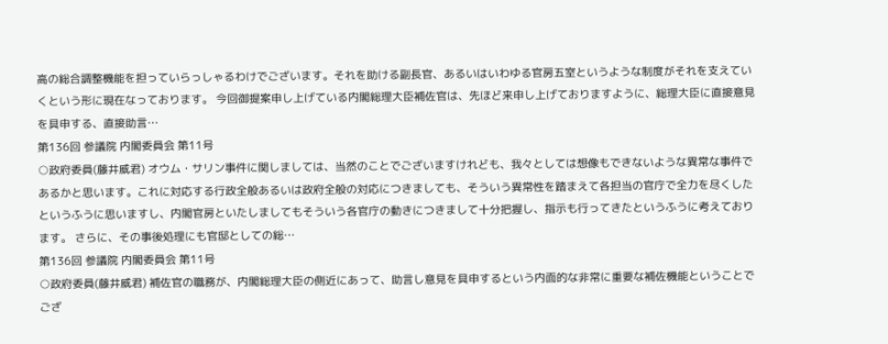高の総合調整機能を担っていらっしゃるわけでございます。それを助ける副長官、あるいはいわゆる官房五室というような制度がそれを支えていくという形に現在なっております。 今回御提案申し上げている内閣総理大臣補佐官は、先ほど来申し上げておりますように、総理大臣に直接意見を具申する、直接助言…
第136回 参議院 内閣委員会 第11号
○政府委員(藤井威君) オウム・サリン事件に関しましては、当然のことでございますけれども、我々としては想像もできないような異常な事件であるかと思います。これに対応する行政全般あるいは政府全般の対応につきましても、そういう異常性を踏まえて各担当の官庁で全力を尽くしたというふうに思いますし、内閣官房といたしましてもそういう各官庁の動きにつきまして十分把握し、指示も行ってきたというふうに考えております。 さらに、その事後処理にも官邸としての総…
第136回 参議院 内閣委員会 第11号
○政府委員(藤井威君) 補佐官の職務が、内閣総理大臣の側近にあって、助言し意見を具申するという内面的な非常に重要な補佐機能ということでござ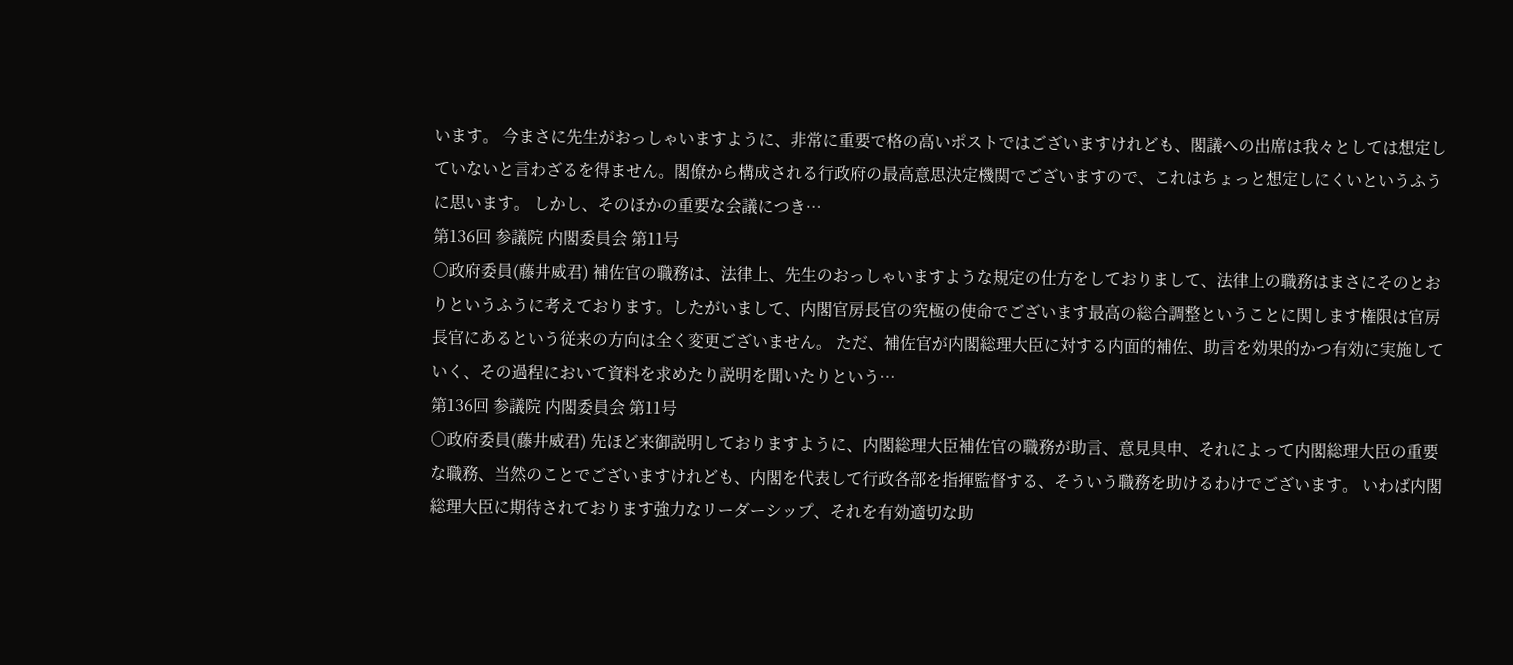います。 今まさに先生がおっしゃいますように、非常に重要で格の高いポストではございますけれども、閣議への出席は我々としては想定していないと言わざるを得ません。閣僚から構成される行政府の最高意思決定機関でございますので、これはちょっと想定しにくいというふうに思います。 しかし、そのほかの重要な会議につき…
第136回 参議院 内閣委員会 第11号
○政府委員(藤井威君) 補佐官の職務は、法律上、先生のおっしゃいますような規定の仕方をしておりまして、法律上の職務はまさにそのとおりというふうに考えております。したがいまして、内閣官房長官の究極の使命でございます最高の総合調整ということに関します権限は官房長官にあるという従来の方向は全く変更ございません。 ただ、補佐官が内閣総理大臣に対する内面的補佐、助言を効果的かつ有効に実施していく、その過程において資料を求めたり説明を聞いたりという…
第136回 参議院 内閣委員会 第11号
○政府委員(藤井威君) 先ほど来御説明しておりますように、内閣総理大臣補佐官の職務が助言、意見具申、それによって内閣総理大臣の重要な職務、当然のことでございますけれども、内閣を代表して行政各部を指揮監督する、そういう職務を助けるわけでございます。 いわば内閣総理大臣に期待されております強力なリーダーシップ、それを有効適切な助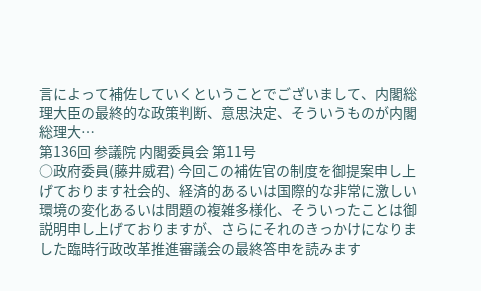言によって補佐していくということでございまして、内閣総理大臣の最終的な政策判断、意思決定、そういうものが内閣総理大…
第136回 参議院 内閣委員会 第11号
○政府委員(藤井威君) 今回この補佐官の制度を御提案申し上げております社会的、経済的あるいは国際的な非常に激しい環境の変化あるいは問題の複雑多様化、そういったことは御説明申し上げておりますが、さらにそれのきっかけになりました臨時行政改革推進審議会の最終答申を読みます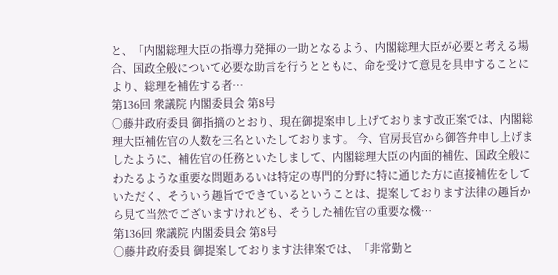と、「内閣総理大臣の指導力発揮の一助となるよう、内閣総理大臣が必要と考える場合、国政全般について必要な助言を行うとともに、命を受けて意見を具申することにより、総理を補佐する者…
第136回 衆議院 内閣委員会 第8号
○藤井政府委員 御指摘のとおり、現在御提案申し上げております改正案では、内閣総理大臣補佐官の人数を三名といたしております。 今、官房長官から御答弁申し上げましたように、補佐官の任務といたしまして、内閣総理大臣の内面的補佐、国政全般にわたるような重要な問題あるいは特定の専門的分野に特に通じた方に直接補佐をしていただく、そういう趣旨でできているということは、提案しております法律の趣旨から見て当然でございますけれども、そうした補佐官の重要な機…
第136回 衆議院 内閣委員会 第8号
○藤井政府委員 御提案しております法律案では、「非常勤と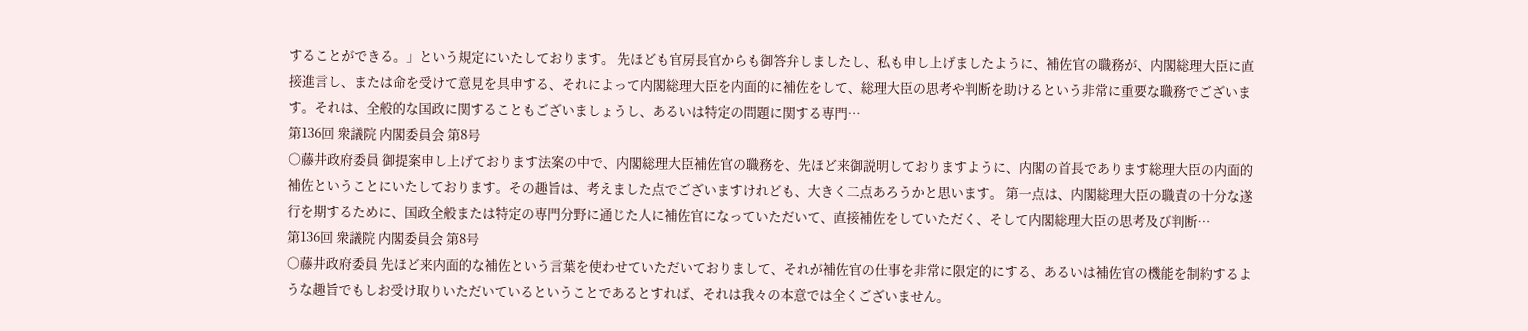することができる。」という規定にいたしております。 先ほども官房長官からも御答弁しましたし、私も申し上げましたように、補佐官の職務が、内閣総理大臣に直接進言し、または命を受けて意見を具申する、それによって内閣総理大臣を内面的に補佐をして、総理大臣の思考や判断を助けるという非常に重要な職務でございます。それは、全般的な国政に関することもございましょうし、あるいは特定の問題に関する専門…
第136回 衆議院 内閣委員会 第8号
○藤井政府委員 御提案申し上げております法案の中で、内閣総理大臣補佐官の職務を、先ほど来御説明しておりますように、内閣の首長であります総理大臣の内面的補佐ということにいたしております。その趣旨は、考えました点でございますけれども、大きく二点あろうかと思います。 第一点は、内閣総理大臣の職責の十分な遂行を期するために、国政全般または特定の専門分野に通じた人に補佐官になっていただいて、直接補佐をしていただく、そして内閣総理大臣の思考及び判断…
第136回 衆議院 内閣委員会 第8号
○藤井政府委員 先ほど来内面的な補佐という言葉を使わせていただいておりまして、それが補佐官の仕事を非常に限定的にする、あるいは補佐官の機能を制約するような趣旨でもしお受け取りいただいているということであるとすれば、それは我々の本意では全くございません。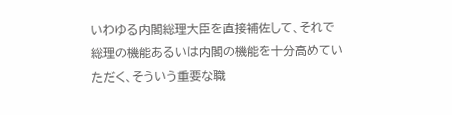いわゆる内閣総理大臣を直接補佐して、それで総理の機能あるいは内閣の機能を十分高めていただく、そういう重要な職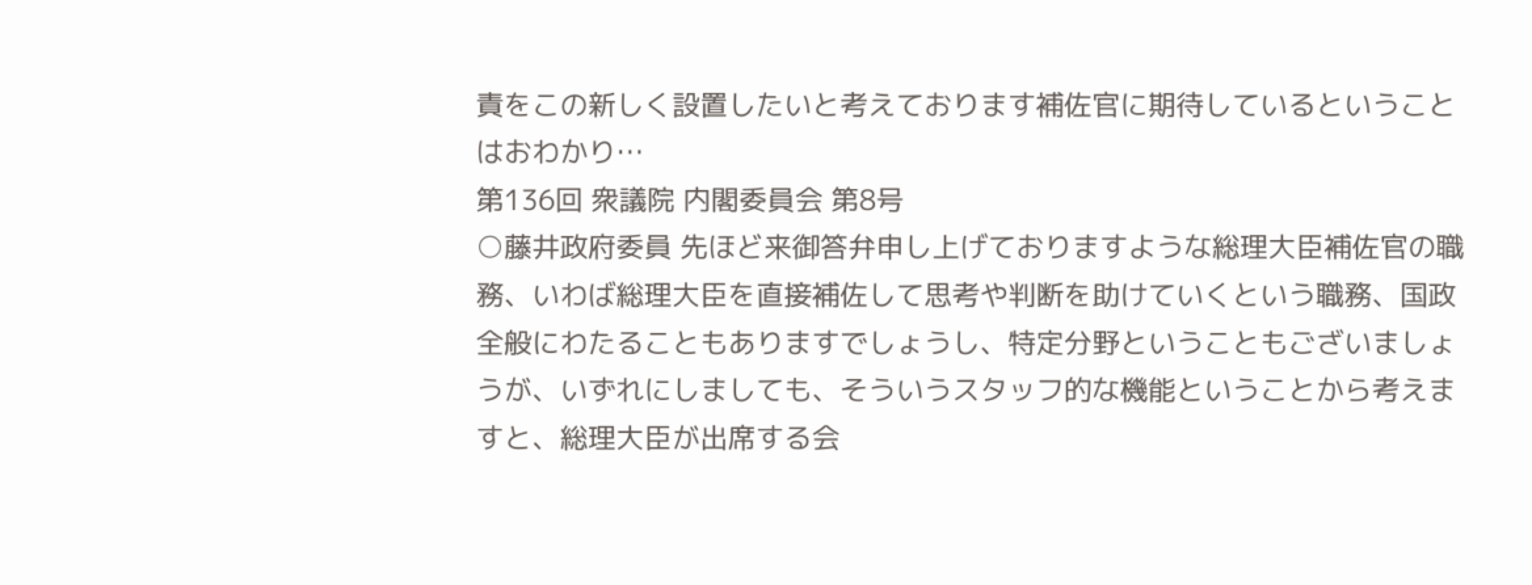責をこの新しく設置したいと考えております補佐官に期待しているということはおわかり…
第136回 衆議院 内閣委員会 第8号
○藤井政府委員 先ほど来御答弁申し上げておりますような総理大臣補佐官の職務、いわば総理大臣を直接補佐して思考や判断を助けていくという職務、国政全般にわたることもありますでしょうし、特定分野ということもございましょうが、いずれにしましても、そういうスタッフ的な機能ということから考えますと、総理大臣が出席する会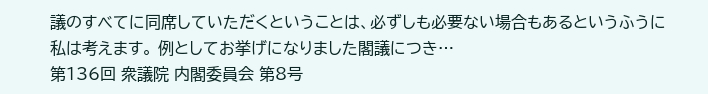議のすべてに同席していただくということは、必ずしも必要ない場合もあるというふうに私は考えます。 例としてお挙げになりました閣議につき…
第136回 衆議院 内閣委員会 第8号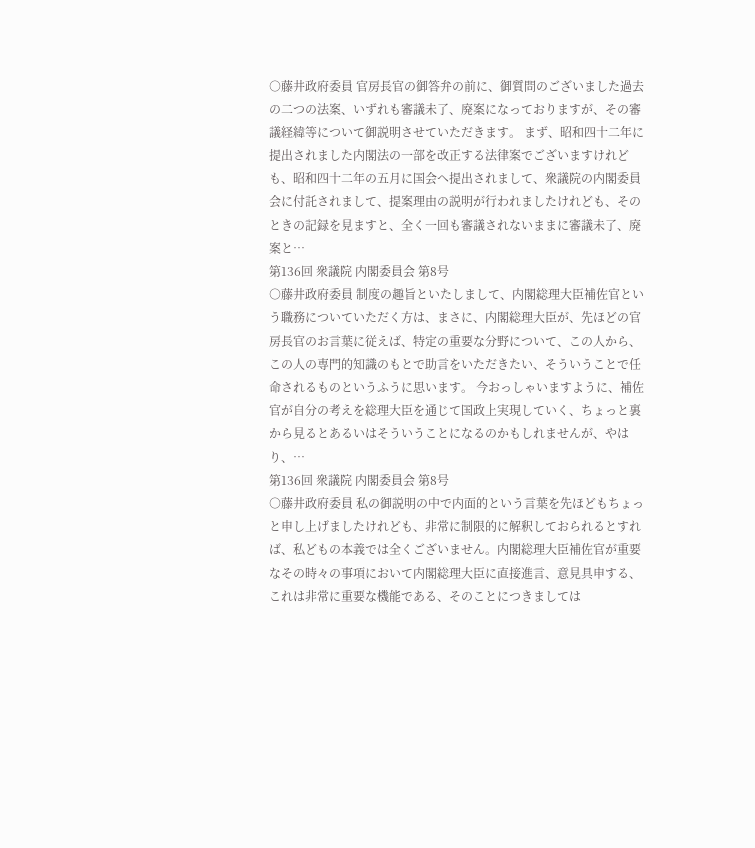○藤井政府委員 官房長官の御答弁の前に、御質問のございました過去の二つの法案、いずれも審議未了、廃案になっておりますが、その審議経緯等について御説明させていただきます。 まず、昭和四十二年に提出されました内閣法の一部を改正する法律案でございますけれども、昭和四十二年の五月に国会へ提出されまして、衆議院の内閣委員会に付託されまして、提案理由の説明が行われましたけれども、そのときの記録を見ますと、全く一回も審議されないままに審議未了、廃案と…
第136回 衆議院 内閣委員会 第8号
○藤井政府委員 制度の趣旨といたしまして、内閣総理大臣補佐官という職務についていただく方は、まさに、内閣総理大臣が、先ほどの官房長官のお言葉に従えば、特定の重要な分野について、この人から、この人の専門的知識のもとで助言をいただきたい、そういうことで任命されるものというふうに思います。 今おっしゃいますように、補佐官が自分の考えを総理大臣を通じて国政上実現していく、ちょっと裏から見るとあるいはそういうことになるのかもしれませんが、やはり、…
第136回 衆議院 内閣委員会 第8号
○藤井政府委員 私の御説明の中で内面的という言葉を先ほどもちょっと申し上げましたけれども、非常に制限的に解釈しておられるとすれば、私どもの本義では全くございません。内閣総理大臣補佐官が重要なその時々の事項において内閣総理大臣に直接進言、意見具申する、これは非常に重要な機能である、そのことにつきましては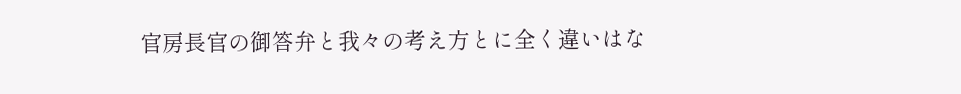官房長官の御答弁と我々の考え方とに全く違いはな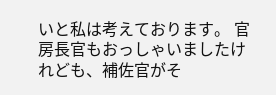いと私は考えております。 官房長官もおっしゃいましたけれども、補佐官がそ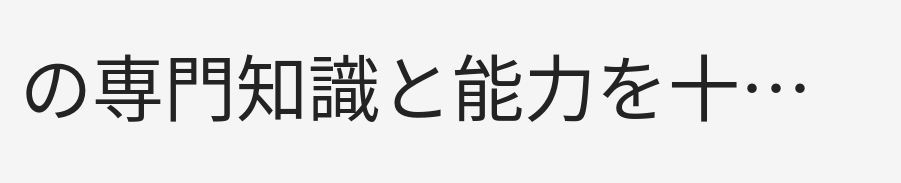の専門知識と能力を十…